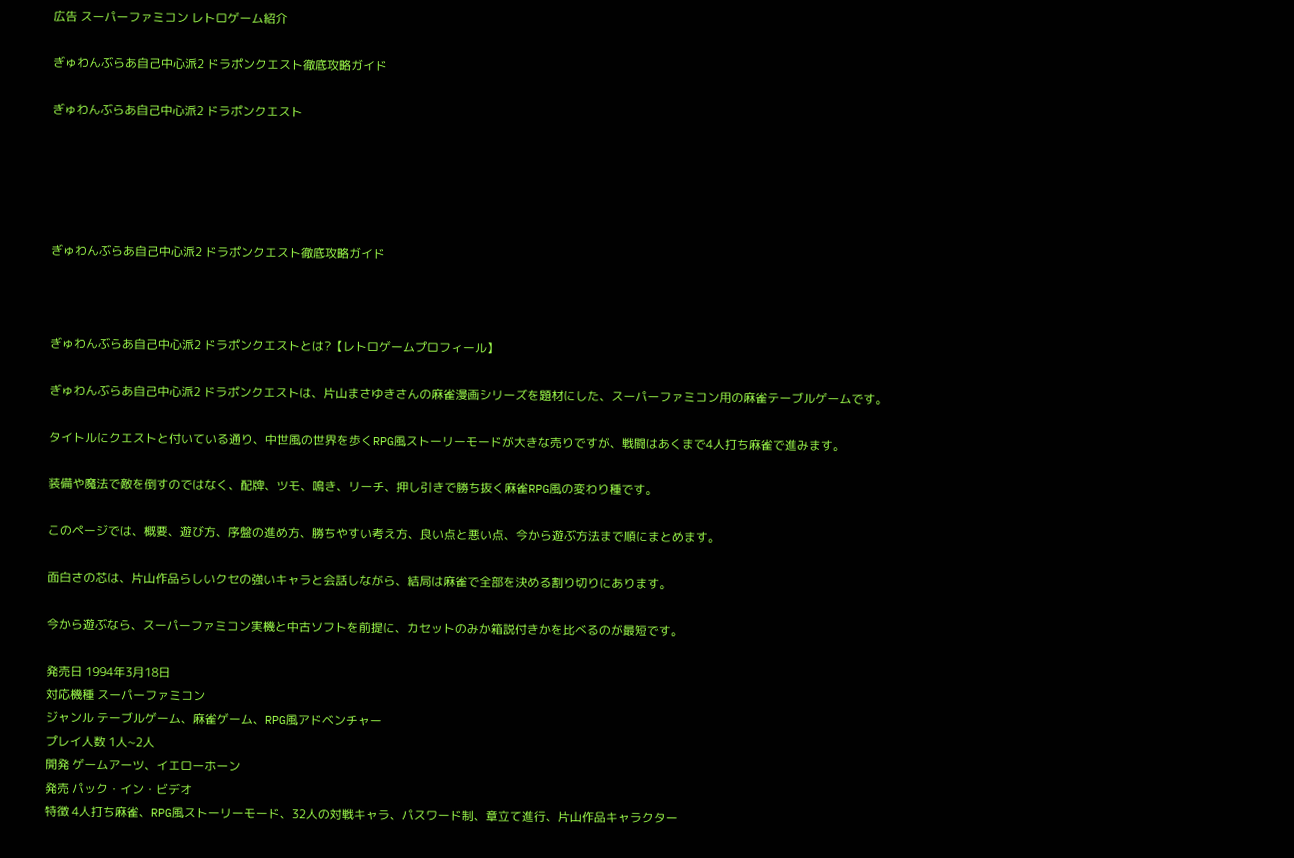広告 スーパーファミコン レトロゲーム紹介

ぎゅわんぶらあ自己中心派2 ドラポンクエスト徹底攻略ガイド

ぎゅわんぶらあ自己中心派2 ドラポンクエスト





ぎゅわんぶらあ自己中心派2 ドラポンクエスト徹底攻略ガイド



ぎゅわんぶらあ自己中心派2 ドラポンクエストとは?【レトロゲームプロフィール】

ぎゅわんぶらあ自己中心派2 ドラポンクエストは、片山まさゆきさんの麻雀漫画シリーズを題材にした、スーパーファミコン用の麻雀テーブルゲームです。

タイトルにクエストと付いている通り、中世風の世界を歩くRPG風ストーリーモードが大きな売りですが、戦闘はあくまで4人打ち麻雀で進みます。

装備や魔法で敵を倒すのではなく、配牌、ツモ、鳴き、リーチ、押し引きで勝ち抜く麻雀RPG風の変わり種です。

このページでは、概要、遊び方、序盤の進め方、勝ちやすい考え方、良い点と悪い点、今から遊ぶ方法まで順にまとめます。

面白さの芯は、片山作品らしいクセの強いキャラと会話しながら、結局は麻雀で全部を決める割り切りにあります。

今から遊ぶなら、スーパーファミコン実機と中古ソフトを前提に、カセットのみか箱説付きかを比べるのが最短です。

発売日 1994年3月18日
対応機種 スーパーファミコン
ジャンル テーブルゲーム、麻雀ゲーム、RPG風アドベンチャー
プレイ人数 1人~2人
開発 ゲームアーツ、イエローホーン
発売 パック・イン・ビデオ
特徴 4人打ち麻雀、RPG風ストーリーモード、32人の対戦キャラ、パスワード制、章立て進行、片山作品キャラクター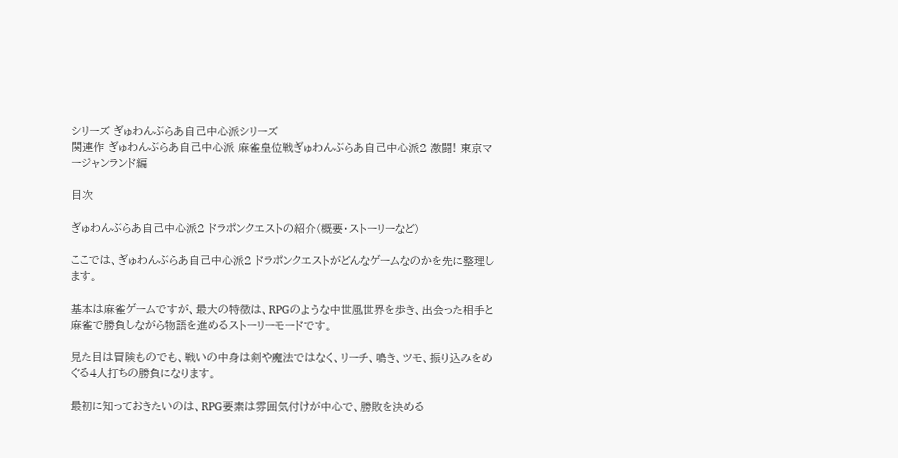シリーズ ぎゅわんぶらあ自己中心派シリーズ
関連作 ぎゅわんぶらあ自己中心派 麻雀皇位戦ぎゅわんぶらあ自己中心派2 激闘! 東京マージャンランド編

目次

ぎゅわんぶらあ自己中心派2 ドラポンクエストの紹介(概要・ストーリーなど)

ここでは、ぎゅわんぶらあ自己中心派2 ドラポンクエストがどんなゲームなのかを先に整理します。

基本は麻雀ゲームですが、最大の特徴は、RPGのような中世風世界を歩き、出会った相手と麻雀で勝負しながら物語を進めるストーリーモードです。

見た目は冒険ものでも、戦いの中身は剣や魔法ではなく、リーチ、鳴き、ツモ、振り込みをめぐる4人打ちの勝負になります。

最初に知っておきたいのは、RPG要素は雰囲気付けが中心で、勝敗を決める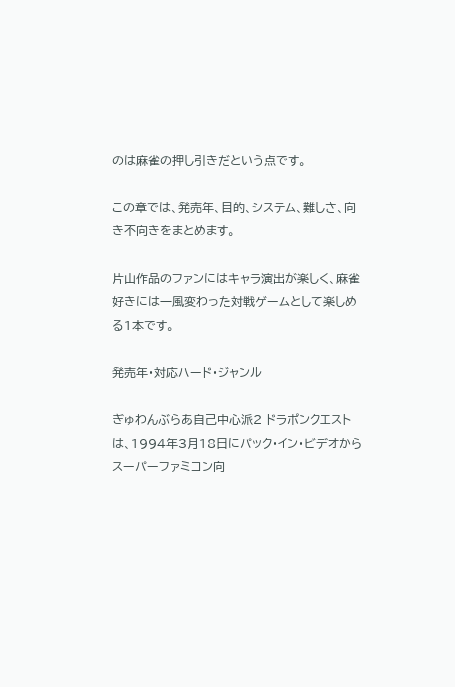のは麻雀の押し引きだという点です。

この章では、発売年、目的、システム、難しさ、向き不向きをまとめます。

片山作品のファンにはキャラ演出が楽しく、麻雀好きには一風変わった対戦ゲームとして楽しめる1本です。

発売年・対応ハード・ジャンル

ぎゅわんぶらあ自己中心派2 ドラポンクエストは、1994年3月18日にパック・イン・ビデオからスーパーファミコン向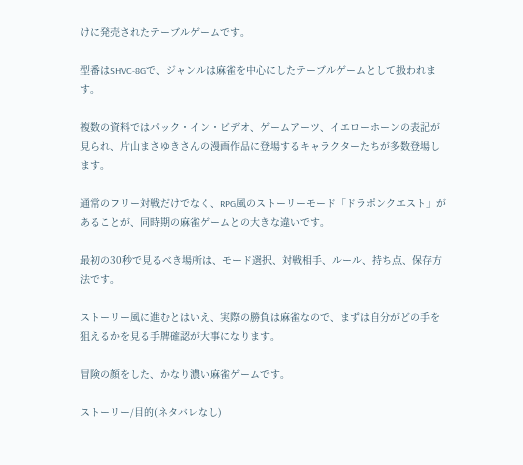けに発売されたテーブルゲームです。

型番はSHVC-8Gで、ジャンルは麻雀を中心にしたテーブルゲームとして扱われます。

複数の資料ではパック・イン・ビデオ、ゲームアーツ、イエローホーンの表記が見られ、片山まさゆきさんの漫画作品に登場するキャラクターたちが多数登場します。

通常のフリー対戦だけでなく、RPG風のストーリーモード「ドラポンクエスト」があることが、同時期の麻雀ゲームとの大きな違いです。

最初の30秒で見るべき場所は、モード選択、対戦相手、ルール、持ち点、保存方法です。

ストーリー風に進むとはいえ、実際の勝負は麻雀なので、まずは自分がどの手を狙えるかを見る手牌確認が大事になります。

冒険の顔をした、かなり濃い麻雀ゲームです。

ストーリー/目的(ネタバレなし)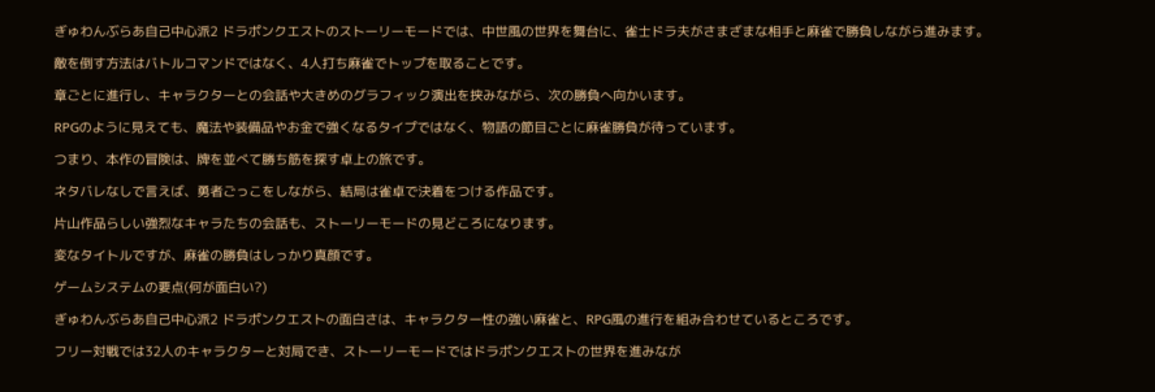ぎゅわんぶらあ自己中心派2 ドラポンクエストのストーリーモードでは、中世風の世界を舞台に、雀士ドラ夫がさまざまな相手と麻雀で勝負しながら進みます。

敵を倒す方法はバトルコマンドではなく、4人打ち麻雀でトップを取ることです。

章ごとに進行し、キャラクターとの会話や大きめのグラフィック演出を挟みながら、次の勝負へ向かいます。

RPGのように見えても、魔法や装備品やお金で強くなるタイプではなく、物語の節目ごとに麻雀勝負が待っています。

つまり、本作の冒険は、牌を並べて勝ち筋を探す卓上の旅です。

ネタバレなしで言えば、勇者ごっこをしながら、結局は雀卓で決着をつける作品です。

片山作品らしい強烈なキャラたちの会話も、ストーリーモードの見どころになります。

変なタイトルですが、麻雀の勝負はしっかり真顔です。

ゲームシステムの要点(何が面白い?)

ぎゅわんぶらあ自己中心派2 ドラポンクエストの面白さは、キャラクター性の強い麻雀と、RPG風の進行を組み合わせているところです。

フリー対戦では32人のキャラクターと対局でき、ストーリーモードではドラポンクエストの世界を進みなが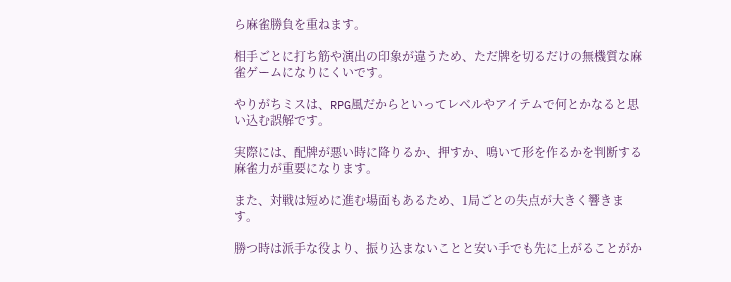ら麻雀勝負を重ねます。

相手ごとに打ち筋や演出の印象が違うため、ただ牌を切るだけの無機質な麻雀ゲームになりにくいです。

やりがちミスは、RPG風だからといってレベルやアイテムで何とかなると思い込む誤解です。

実際には、配牌が悪い時に降りるか、押すか、鳴いて形を作るかを判断する麻雀力が重要になります。

また、対戦は短めに進む場面もあるため、1局ごとの失点が大きく響きます。

勝つ時は派手な役より、振り込まないことと安い手でも先に上がることがか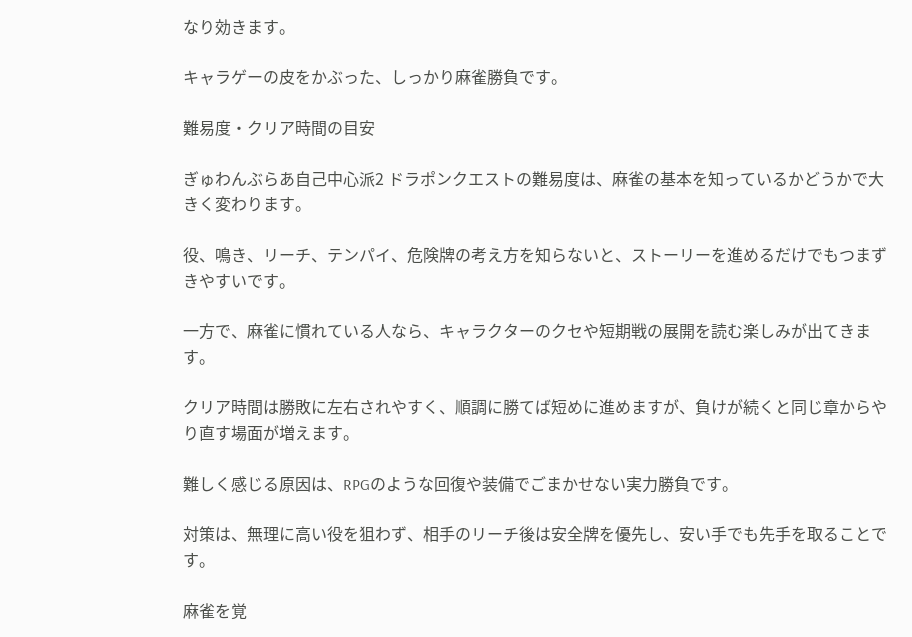なり効きます。

キャラゲーの皮をかぶった、しっかり麻雀勝負です。

難易度・クリア時間の目安

ぎゅわんぶらあ自己中心派2 ドラポンクエストの難易度は、麻雀の基本を知っているかどうかで大きく変わります。

役、鳴き、リーチ、テンパイ、危険牌の考え方を知らないと、ストーリーを進めるだけでもつまずきやすいです。

一方で、麻雀に慣れている人なら、キャラクターのクセや短期戦の展開を読む楽しみが出てきます。

クリア時間は勝敗に左右されやすく、順調に勝てば短めに進めますが、負けが続くと同じ章からやり直す場面が増えます。

難しく感じる原因は、RPGのような回復や装備でごまかせない実力勝負です。

対策は、無理に高い役を狙わず、相手のリーチ後は安全牌を優先し、安い手でも先手を取ることです。

麻雀を覚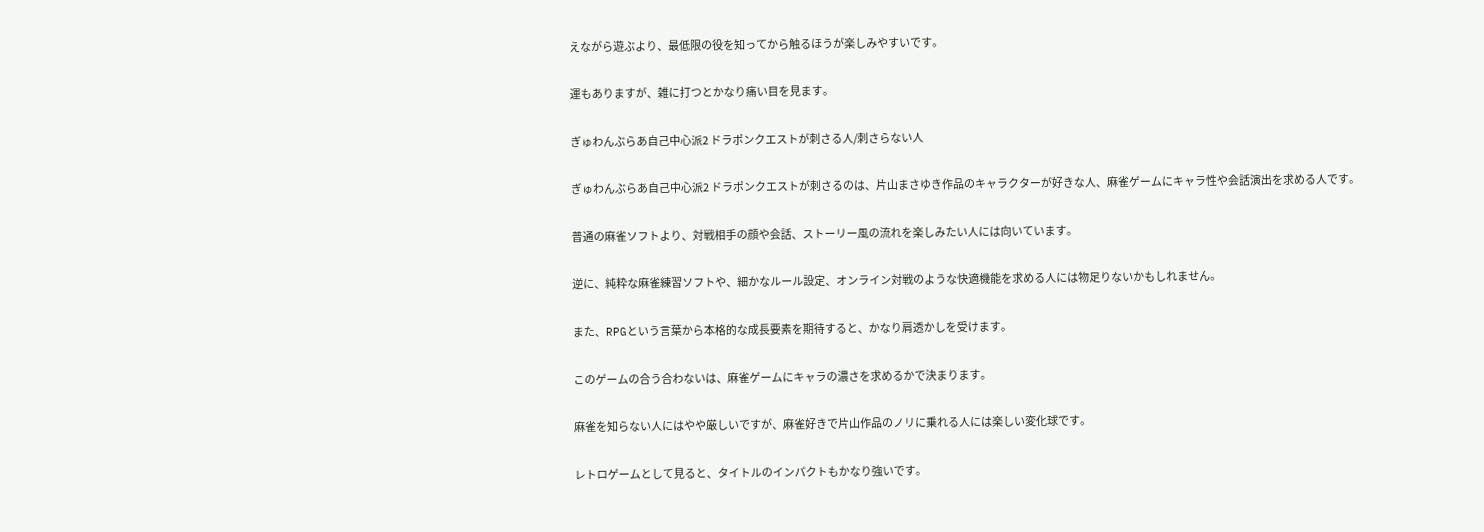えながら遊ぶより、最低限の役を知ってから触るほうが楽しみやすいです。

運もありますが、雑に打つとかなり痛い目を見ます。

ぎゅわんぶらあ自己中心派2 ドラポンクエストが刺さる人/刺さらない人

ぎゅわんぶらあ自己中心派2 ドラポンクエストが刺さるのは、片山まさゆき作品のキャラクターが好きな人、麻雀ゲームにキャラ性や会話演出を求める人です。

普通の麻雀ソフトより、対戦相手の顔や会話、ストーリー風の流れを楽しみたい人には向いています。

逆に、純粋な麻雀練習ソフトや、細かなルール設定、オンライン対戦のような快適機能を求める人には物足りないかもしれません。

また、RPGという言葉から本格的な成長要素を期待すると、かなり肩透かしを受けます。

このゲームの合う合わないは、麻雀ゲームにキャラの濃さを求めるかで決まります。

麻雀を知らない人にはやや厳しいですが、麻雀好きで片山作品のノリに乗れる人には楽しい変化球です。

レトロゲームとして見ると、タイトルのインパクトもかなり強いです。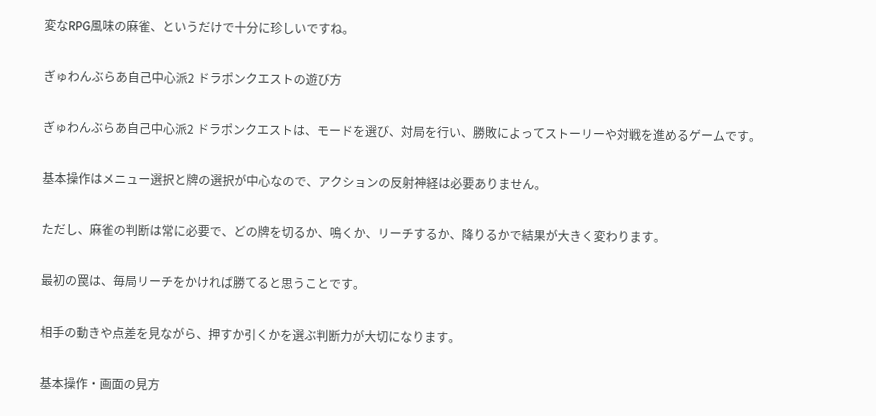変なRPG風味の麻雀、というだけで十分に珍しいですね。

ぎゅわんぶらあ自己中心派2 ドラポンクエストの遊び方

ぎゅわんぶらあ自己中心派2 ドラポンクエストは、モードを選び、対局を行い、勝敗によってストーリーや対戦を進めるゲームです。

基本操作はメニュー選択と牌の選択が中心なので、アクションの反射神経は必要ありません。

ただし、麻雀の判断は常に必要で、どの牌を切るか、鳴くか、リーチするか、降りるかで結果が大きく変わります。

最初の罠は、毎局リーチをかければ勝てると思うことです。

相手の動きや点差を見ながら、押すか引くかを選ぶ判断力が大切になります。

基本操作・画面の見方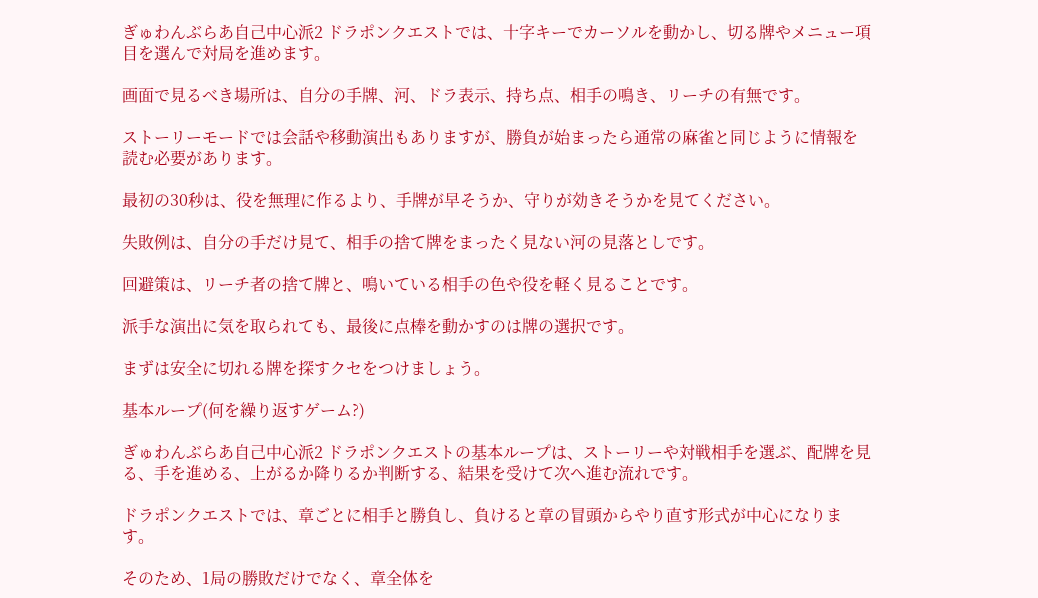ぎゅわんぶらあ自己中心派2 ドラポンクエストでは、十字キーでカーソルを動かし、切る牌やメニュー項目を選んで対局を進めます。

画面で見るべき場所は、自分の手牌、河、ドラ表示、持ち点、相手の鳴き、リーチの有無です。

ストーリーモードでは会話や移動演出もありますが、勝負が始まったら通常の麻雀と同じように情報を読む必要があります。

最初の30秒は、役を無理に作るより、手牌が早そうか、守りが効きそうかを見てください。

失敗例は、自分の手だけ見て、相手の捨て牌をまったく見ない河の見落としです。

回避策は、リーチ者の捨て牌と、鳴いている相手の色や役を軽く見ることです。

派手な演出に気を取られても、最後に点棒を動かすのは牌の選択です。

まずは安全に切れる牌を探すクセをつけましょう。

基本ループ(何を繰り返すゲーム?)

ぎゅわんぶらあ自己中心派2 ドラポンクエストの基本ループは、ストーリーや対戦相手を選ぶ、配牌を見る、手を進める、上がるか降りるか判断する、結果を受けて次へ進む流れです。

ドラポンクエストでは、章ごとに相手と勝負し、負けると章の冒頭からやり直す形式が中心になります。

そのため、1局の勝敗だけでなく、章全体を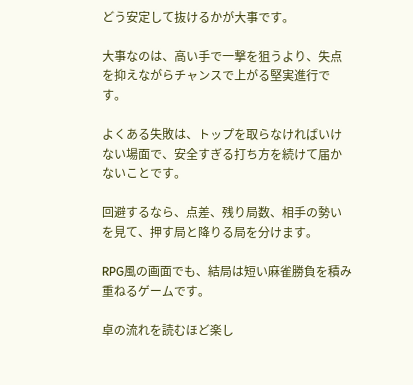どう安定して抜けるかが大事です。

大事なのは、高い手で一撃を狙うより、失点を抑えながらチャンスで上がる堅実進行です。

よくある失敗は、トップを取らなければいけない場面で、安全すぎる打ち方を続けて届かないことです。

回避するなら、点差、残り局数、相手の勢いを見て、押す局と降りる局を分けます。

RPG風の画面でも、結局は短い麻雀勝負を積み重ねるゲームです。

卓の流れを読むほど楽し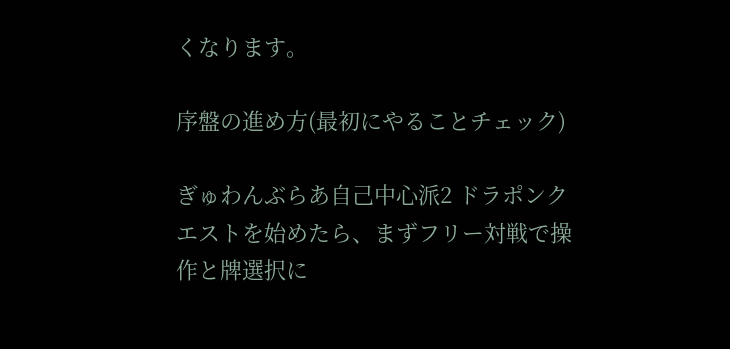くなります。

序盤の進め方(最初にやることチェック)

ぎゅわんぶらあ自己中心派2 ドラポンクエストを始めたら、まずフリー対戦で操作と牌選択に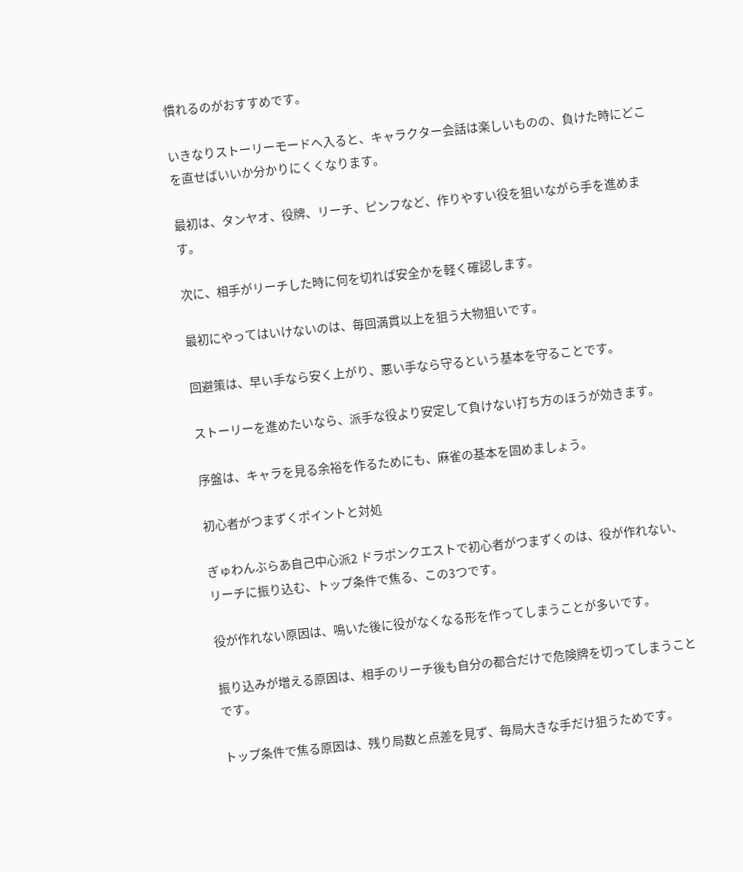慣れるのがおすすめです。

いきなりストーリーモードへ入ると、キャラクター会話は楽しいものの、負けた時にどこを直せばいいか分かりにくくなります。

最初は、タンヤオ、役牌、リーチ、ピンフなど、作りやすい役を狙いながら手を進めます。

次に、相手がリーチした時に何を切れば安全かを軽く確認します。

最初にやってはいけないのは、毎回満貫以上を狙う大物狙いです。

回避策は、早い手なら安く上がり、悪い手なら守るという基本を守ることです。

ストーリーを進めたいなら、派手な役より安定して負けない打ち方のほうが効きます。

序盤は、キャラを見る余裕を作るためにも、麻雀の基本を固めましょう。

初心者がつまずくポイントと対処

ぎゅわんぶらあ自己中心派2 ドラポンクエストで初心者がつまずくのは、役が作れない、リーチに振り込む、トップ条件で焦る、この3つです。

役が作れない原因は、鳴いた後に役がなくなる形を作ってしまうことが多いです。

振り込みが増える原因は、相手のリーチ後も自分の都合だけで危険牌を切ってしまうことです。

トップ条件で焦る原因は、残り局数と点差を見ず、毎局大きな手だけ狙うためです。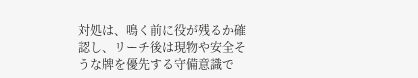対処は、鳴く前に役が残るか確認し、リーチ後は現物や安全そうな牌を優先する守備意識で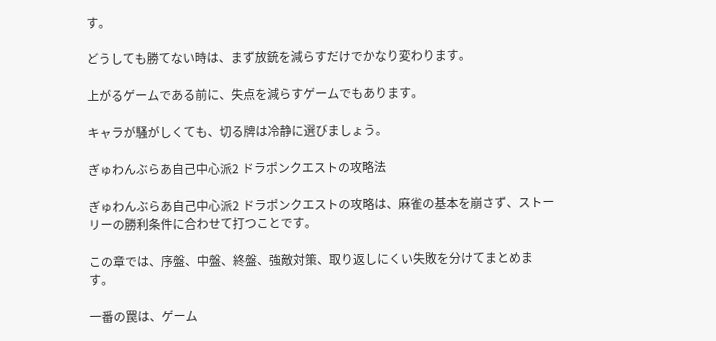す。

どうしても勝てない時は、まず放銃を減らすだけでかなり変わります。

上がるゲームである前に、失点を減らすゲームでもあります。

キャラが騒がしくても、切る牌は冷静に選びましょう。

ぎゅわんぶらあ自己中心派2 ドラポンクエストの攻略法

ぎゅわんぶらあ自己中心派2 ドラポンクエストの攻略は、麻雀の基本を崩さず、ストーリーの勝利条件に合わせて打つことです。

この章では、序盤、中盤、終盤、強敵対策、取り返しにくい失敗を分けてまとめます。

一番の罠は、ゲーム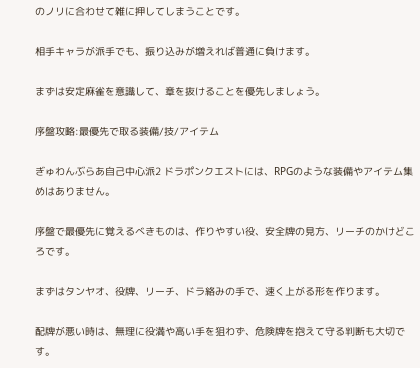のノリに合わせて雑に押してしまうことです。

相手キャラが派手でも、振り込みが増えれば普通に負けます。

まずは安定麻雀を意識して、章を抜けることを優先しましょう。

序盤攻略:最優先で取る装備/技/アイテム

ぎゅわんぶらあ自己中心派2 ドラポンクエストには、RPGのような装備やアイテム集めはありません。

序盤で最優先に覚えるべきものは、作りやすい役、安全牌の見方、リーチのかけどころです。

まずはタンヤオ、役牌、リーチ、ドラ絡みの手で、速く上がる形を作ります。

配牌が悪い時は、無理に役満や高い手を狙わず、危険牌を抱えて守る判断も大切です。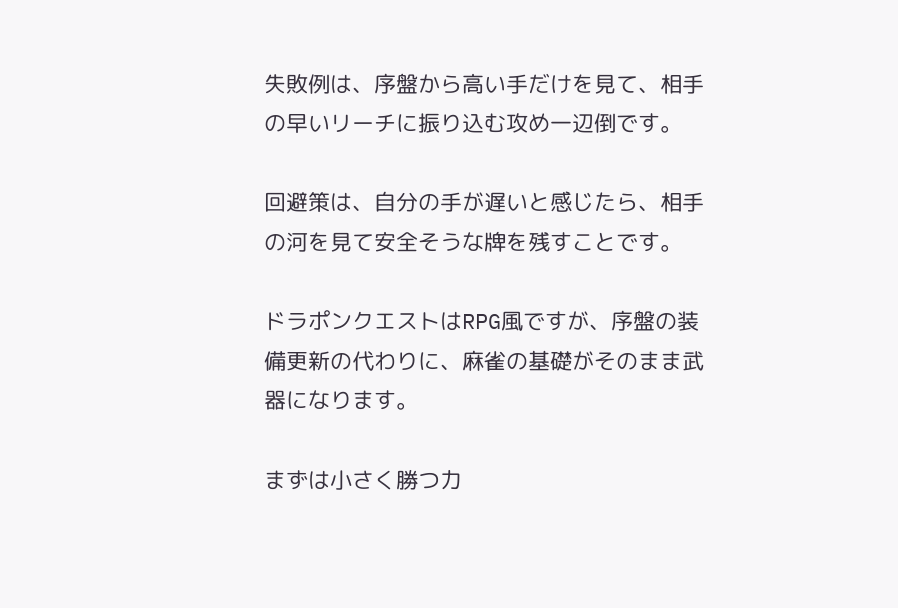失敗例は、序盤から高い手だけを見て、相手の早いリーチに振り込む攻め一辺倒です。

回避策は、自分の手が遅いと感じたら、相手の河を見て安全そうな牌を残すことです。

ドラポンクエストはRPG風ですが、序盤の装備更新の代わりに、麻雀の基礎がそのまま武器になります。

まずは小さく勝つ力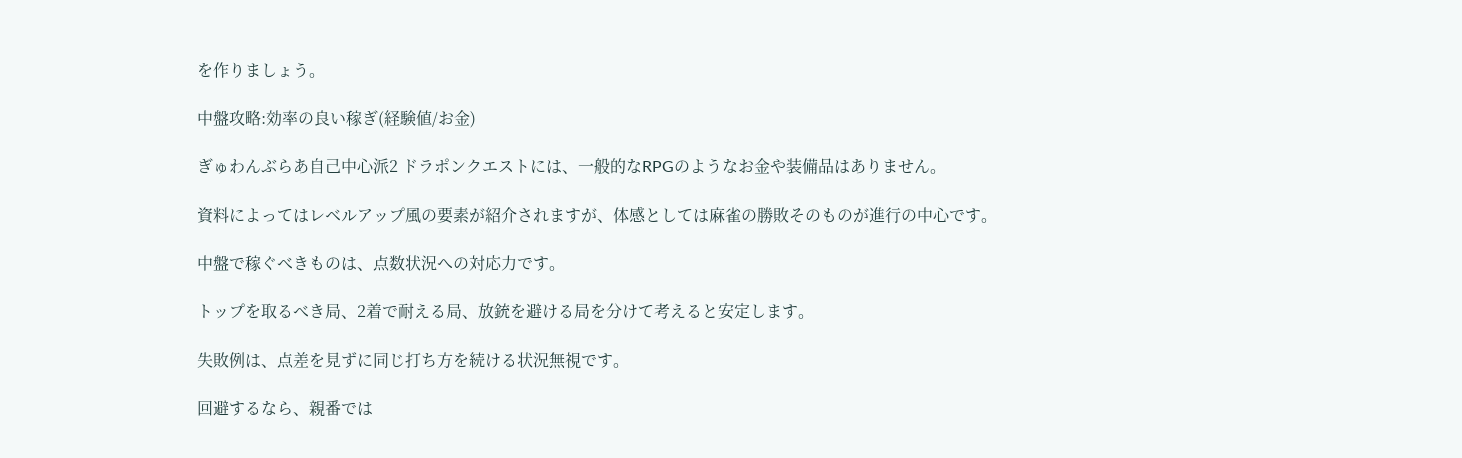を作りましょう。

中盤攻略:効率の良い稼ぎ(経験値/お金)

ぎゅわんぶらあ自己中心派2 ドラポンクエストには、一般的なRPGのようなお金や装備品はありません。

資料によってはレベルアップ風の要素が紹介されますが、体感としては麻雀の勝敗そのものが進行の中心です。

中盤で稼ぐべきものは、点数状況への対応力です。

トップを取るべき局、2着で耐える局、放銃を避ける局を分けて考えると安定します。

失敗例は、点差を見ずに同じ打ち方を続ける状況無視です。

回避するなら、親番では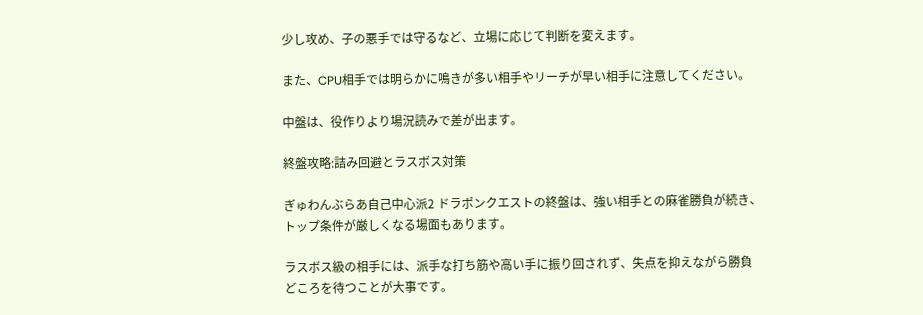少し攻め、子の悪手では守るなど、立場に応じて判断を変えます。

また、CPU相手では明らかに鳴きが多い相手やリーチが早い相手に注意してください。

中盤は、役作りより場況読みで差が出ます。

終盤攻略:詰み回避とラスボス対策

ぎゅわんぶらあ自己中心派2 ドラポンクエストの終盤は、強い相手との麻雀勝負が続き、トップ条件が厳しくなる場面もあります。

ラスボス級の相手には、派手な打ち筋や高い手に振り回されず、失点を抑えながら勝負どころを待つことが大事です。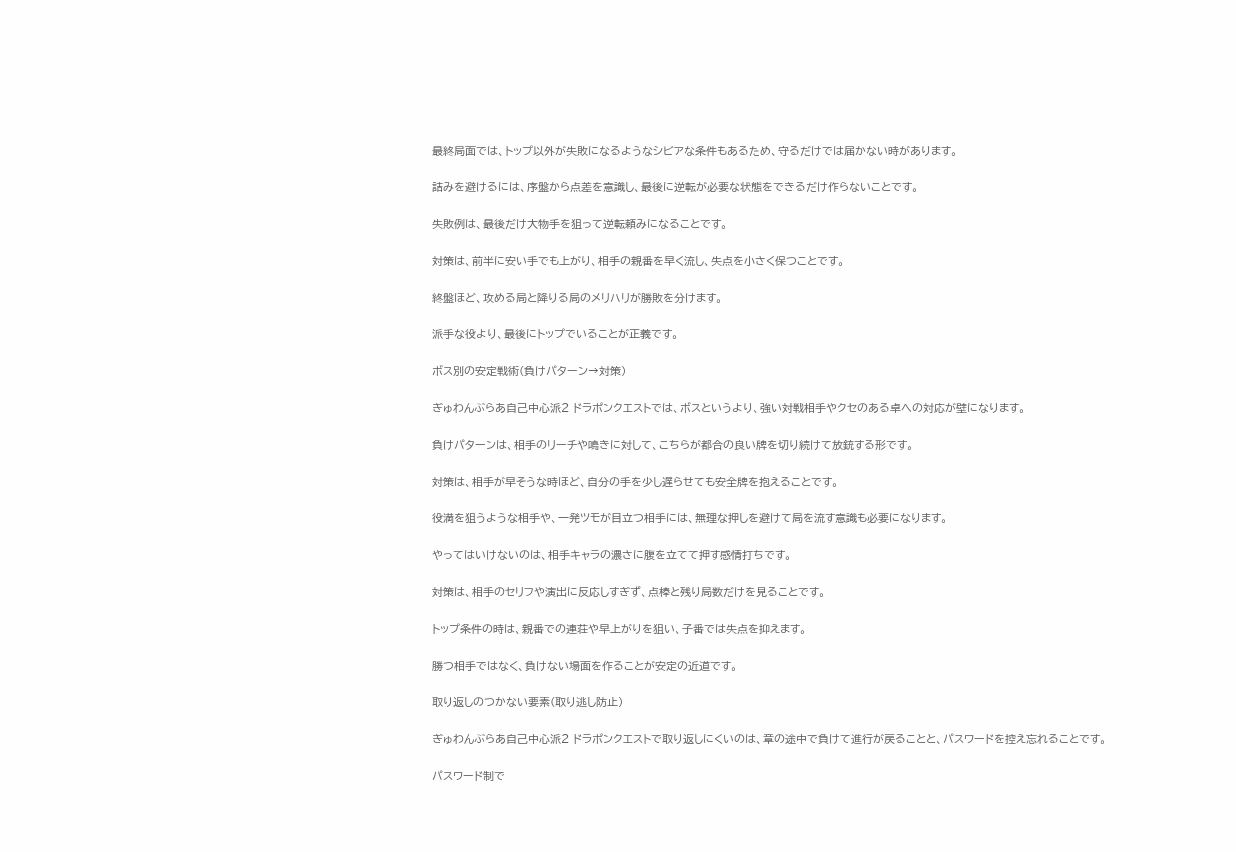最終局面では、トップ以外が失敗になるようなシビアな条件もあるため、守るだけでは届かない時があります。

詰みを避けるには、序盤から点差を意識し、最後に逆転が必要な状態をできるだけ作らないことです。

失敗例は、最後だけ大物手を狙って逆転頼みになることです。

対策は、前半に安い手でも上がり、相手の親番を早く流し、失点を小さく保つことです。

終盤ほど、攻める局と降りる局のメリハリが勝敗を分けます。

派手な役より、最後にトップでいることが正義です。

ボス別の安定戦術(負けパターン→対策)

ぎゅわんぶらあ自己中心派2 ドラポンクエストでは、ボスというより、強い対戦相手やクセのある卓への対応が壁になります。

負けパターンは、相手のリーチや鳴きに対して、こちらが都合の良い牌を切り続けて放銃する形です。

対策は、相手が早そうな時ほど、自分の手を少し遅らせても安全牌を抱えることです。

役満を狙うような相手や、一発ツモが目立つ相手には、無理な押しを避けて局を流す意識も必要になります。

やってはいけないのは、相手キャラの濃さに腹を立てて押す感情打ちです。

対策は、相手のセリフや演出に反応しすぎず、点棒と残り局数だけを見ることです。

トップ条件の時は、親番での連荘や早上がりを狙い、子番では失点を抑えます。

勝つ相手ではなく、負けない場面を作ることが安定の近道です。

取り返しのつかない要素(取り逃し防止)

ぎゅわんぶらあ自己中心派2 ドラポンクエストで取り返しにくいのは、章の途中で負けて進行が戻ることと、パスワードを控え忘れることです。

パスワード制で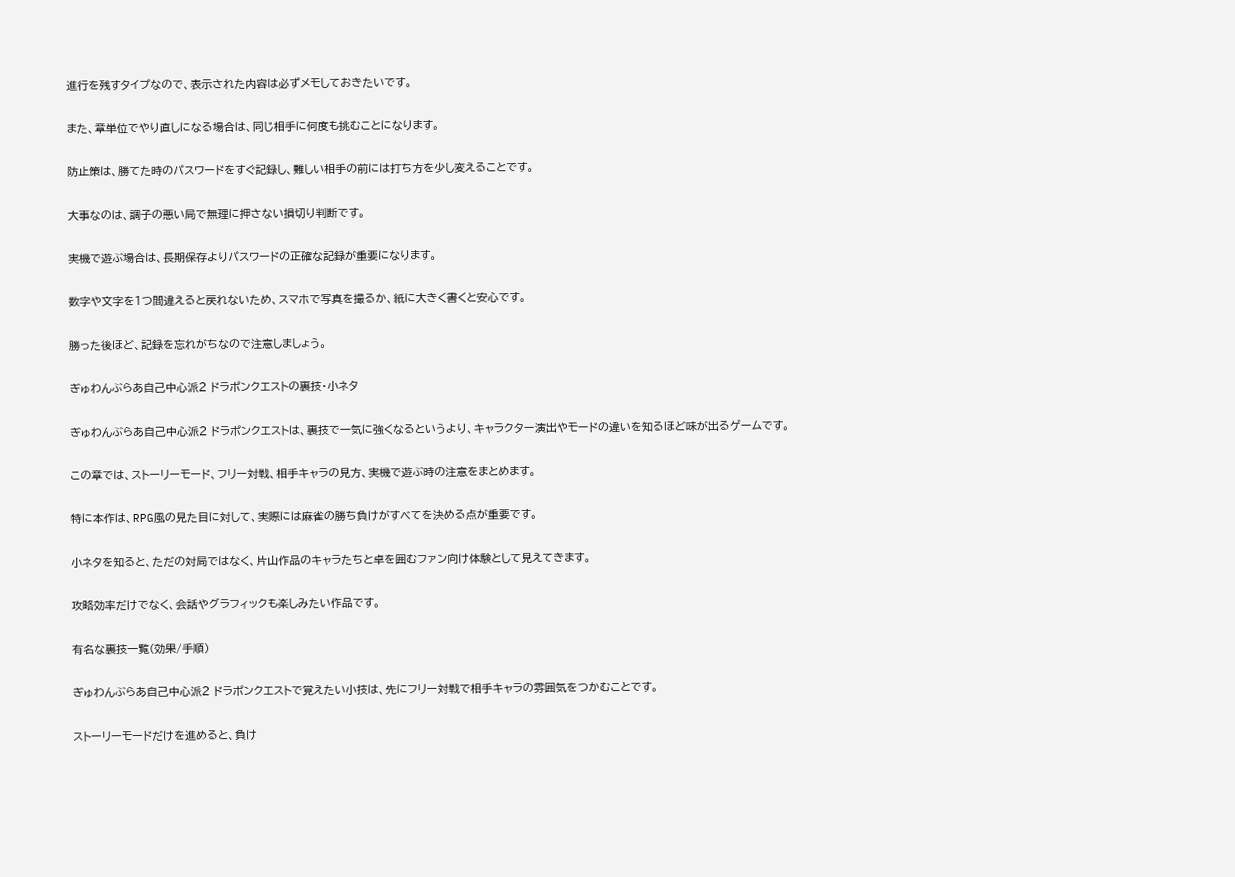進行を残すタイプなので、表示された内容は必ずメモしておきたいです。

また、章単位でやり直しになる場合は、同じ相手に何度も挑むことになります。

防止策は、勝てた時のパスワードをすぐ記録し、難しい相手の前には打ち方を少し変えることです。

大事なのは、調子の悪い局で無理に押さない損切り判断です。

実機で遊ぶ場合は、長期保存よりパスワードの正確な記録が重要になります。

数字や文字を1つ間違えると戻れないため、スマホで写真を撮るか、紙に大きく書くと安心です。

勝った後ほど、記録を忘れがちなので注意しましょう。

ぎゅわんぶらあ自己中心派2 ドラポンクエストの裏技・小ネタ

ぎゅわんぶらあ自己中心派2 ドラポンクエストは、裏技で一気に強くなるというより、キャラクター演出やモードの違いを知るほど味が出るゲームです。

この章では、ストーリーモード、フリー対戦、相手キャラの見方、実機で遊ぶ時の注意をまとめます。

特に本作は、RPG風の見た目に対して、実際には麻雀の勝ち負けがすべてを決める点が重要です。

小ネタを知ると、ただの対局ではなく、片山作品のキャラたちと卓を囲むファン向け体験として見えてきます。

攻略効率だけでなく、会話やグラフィックも楽しみたい作品です。

有名な裏技一覧(効果/手順)

ぎゅわんぶらあ自己中心派2 ドラポンクエストで覚えたい小技は、先にフリー対戦で相手キャラの雰囲気をつかむことです。

ストーリーモードだけを進めると、負け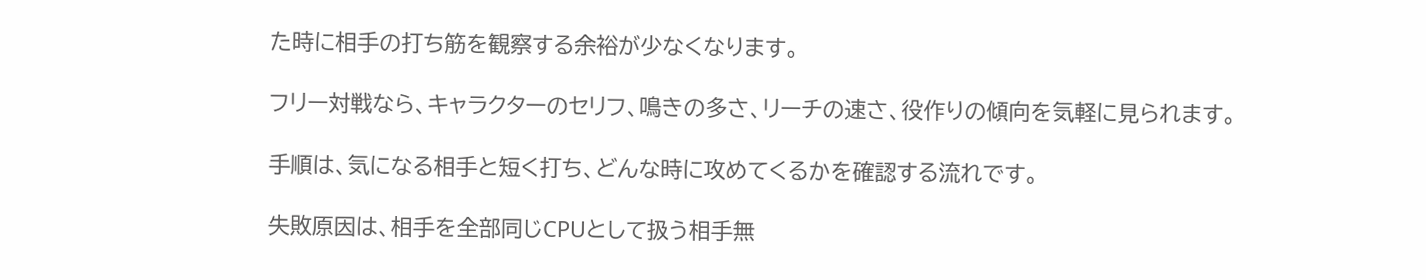た時に相手の打ち筋を観察する余裕が少なくなります。

フリー対戦なら、キャラクターのセリフ、鳴きの多さ、リーチの速さ、役作りの傾向を気軽に見られます。

手順は、気になる相手と短く打ち、どんな時に攻めてくるかを確認する流れです。

失敗原因は、相手を全部同じCPUとして扱う相手無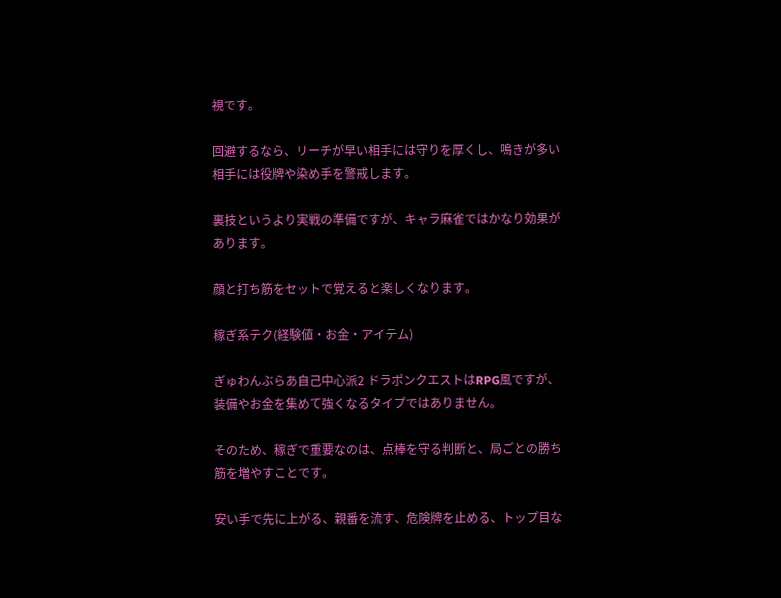視です。

回避するなら、リーチが早い相手には守りを厚くし、鳴きが多い相手には役牌や染め手を警戒します。

裏技というより実戦の準備ですが、キャラ麻雀ではかなり効果があります。

顔と打ち筋をセットで覚えると楽しくなります。

稼ぎ系テク(経験値・お金・アイテム)

ぎゅわんぶらあ自己中心派2 ドラポンクエストはRPG風ですが、装備やお金を集めて強くなるタイプではありません。

そのため、稼ぎで重要なのは、点棒を守る判断と、局ごとの勝ち筋を増やすことです。

安い手で先に上がる、親番を流す、危険牌を止める、トップ目な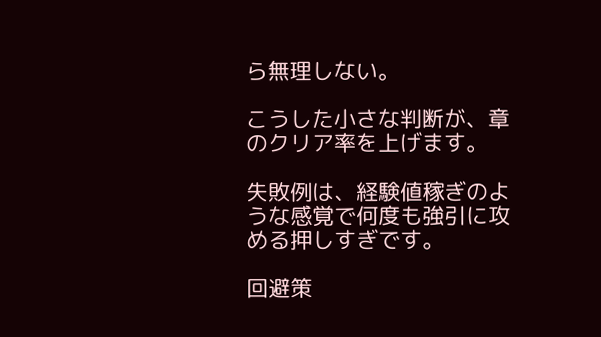ら無理しない。

こうした小さな判断が、章のクリア率を上げます。

失敗例は、経験値稼ぎのような感覚で何度も強引に攻める押しすぎです。

回避策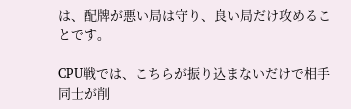は、配牌が悪い局は守り、良い局だけ攻めることです。

CPU戦では、こちらが振り込まないだけで相手同士が削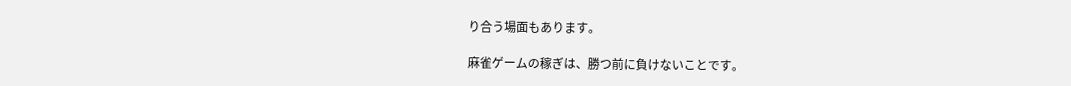り合う場面もあります。

麻雀ゲームの稼ぎは、勝つ前に負けないことです。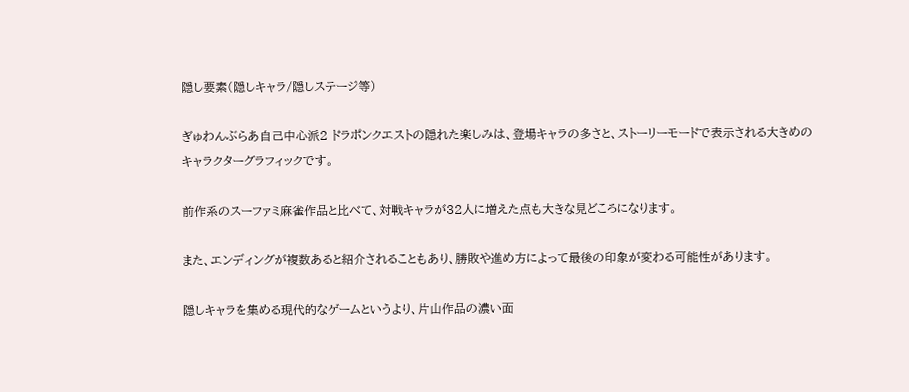隠し要素(隠しキャラ/隠しステージ等)

ぎゅわんぶらあ自己中心派2 ドラポンクエストの隠れた楽しみは、登場キャラの多さと、ストーリーモードで表示される大きめのキャラクターグラフィックです。

前作系のスーファミ麻雀作品と比べて、対戦キャラが32人に増えた点も大きな見どころになります。

また、エンディングが複数あると紹介されることもあり、勝敗や進め方によって最後の印象が変わる可能性があります。

隠しキャラを集める現代的なゲームというより、片山作品の濃い面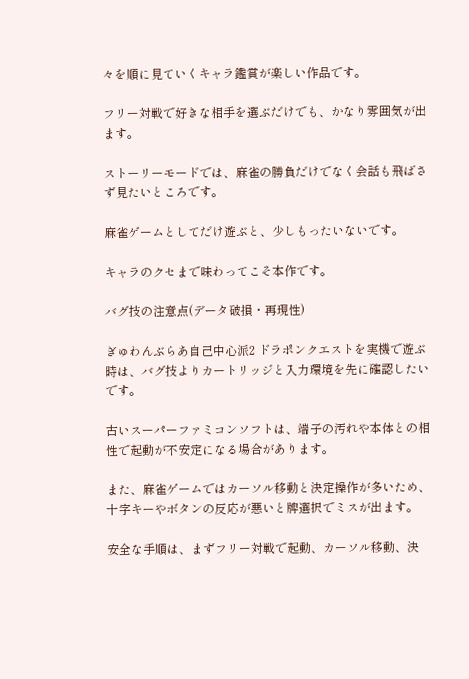々を順に見ていくキャラ鑑賞が楽しい作品です。

フリー対戦で好きな相手を選ぶだけでも、かなり雰囲気が出ます。

ストーリーモードでは、麻雀の勝負だけでなく会話も飛ばさず見たいところです。

麻雀ゲームとしてだけ遊ぶと、少しもったいないです。

キャラのクセまで味わってこそ本作です。

バグ技の注意点(データ破損・再現性)

ぎゅわんぶらあ自己中心派2 ドラポンクエストを実機で遊ぶ時は、バグ技よりカートリッジと入力環境を先に確認したいです。

古いスーパーファミコンソフトは、端子の汚れや本体との相性で起動が不安定になる場合があります。

また、麻雀ゲームではカーソル移動と決定操作が多いため、十字キーやボタンの反応が悪いと牌選択でミスが出ます。

安全な手順は、まずフリー対戦で起動、カーソル移動、決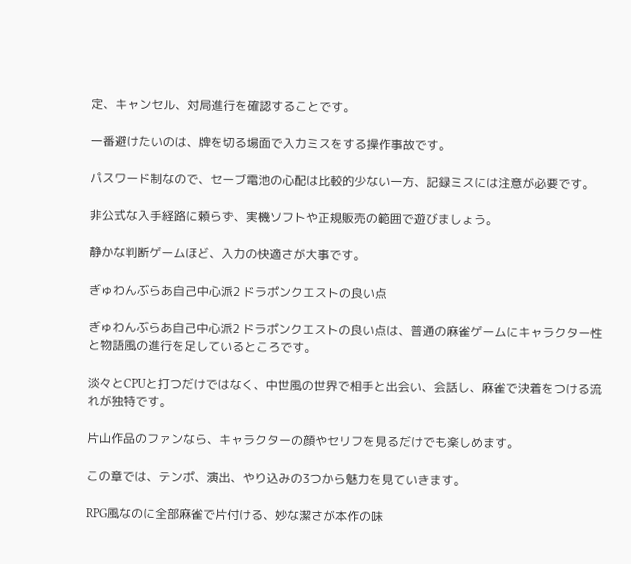定、キャンセル、対局進行を確認することです。

一番避けたいのは、牌を切る場面で入力ミスをする操作事故です。

パスワード制なので、セーブ電池の心配は比較的少ない一方、記録ミスには注意が必要です。

非公式な入手経路に頼らず、実機ソフトや正規販売の範囲で遊びましょう。

静かな判断ゲームほど、入力の快適さが大事です。

ぎゅわんぶらあ自己中心派2 ドラポンクエストの良い点

ぎゅわんぶらあ自己中心派2 ドラポンクエストの良い点は、普通の麻雀ゲームにキャラクター性と物語風の進行を足しているところです。

淡々とCPUと打つだけではなく、中世風の世界で相手と出会い、会話し、麻雀で決着をつける流れが独特です。

片山作品のファンなら、キャラクターの顔やセリフを見るだけでも楽しめます。

この章では、テンポ、演出、やり込みの3つから魅力を見ていきます。

RPG風なのに全部麻雀で片付ける、妙な潔さが本作の味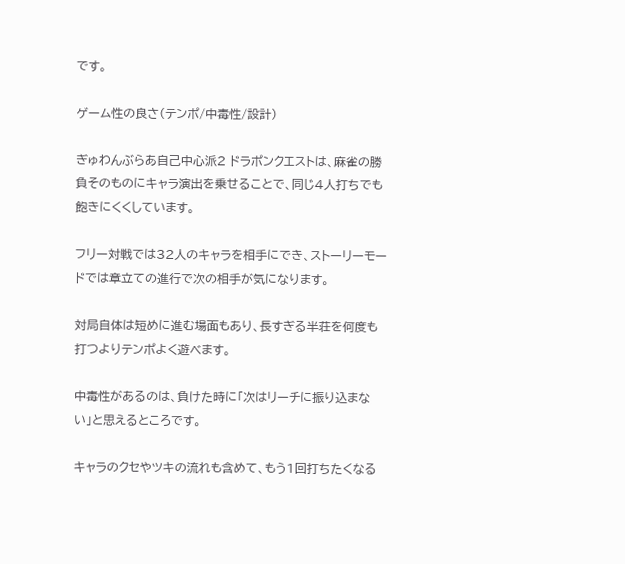です。

ゲーム性の良さ(テンポ/中毒性/設計)

ぎゅわんぶらあ自己中心派2 ドラポンクエストは、麻雀の勝負そのものにキャラ演出を乗せることで、同じ4人打ちでも飽きにくくしています。

フリー対戦では32人のキャラを相手にでき、ストーリーモードでは章立ての進行で次の相手が気になります。

対局自体は短めに進む場面もあり、長すぎる半荘を何度も打つよりテンポよく遊べます。

中毒性があるのは、負けた時に「次はリーチに振り込まない」と思えるところです。

キャラのクセやツキの流れも含めて、もう1回打ちたくなる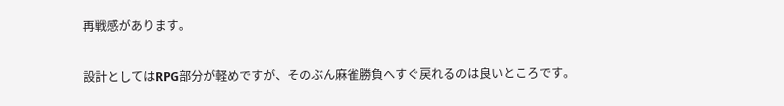再戦感があります。

設計としてはRPG部分が軽めですが、そのぶん麻雀勝負へすぐ戻れるのは良いところです。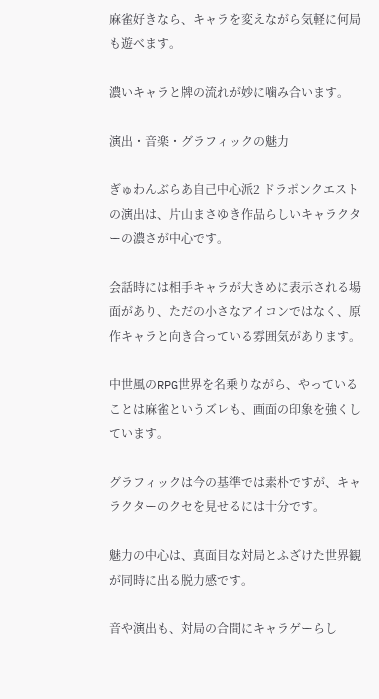麻雀好きなら、キャラを変えながら気軽に何局も遊べます。

濃いキャラと牌の流れが妙に噛み合います。

演出・音楽・グラフィックの魅力

ぎゅわんぶらあ自己中心派2 ドラポンクエストの演出は、片山まさゆき作品らしいキャラクターの濃さが中心です。

会話時には相手キャラが大きめに表示される場面があり、ただの小さなアイコンではなく、原作キャラと向き合っている雰囲気があります。

中世風のRPG世界を名乗りながら、やっていることは麻雀というズレも、画面の印象を強くしています。

グラフィックは今の基準では素朴ですが、キャラクターのクセを見せるには十分です。

魅力の中心は、真面目な対局とふざけた世界観が同時に出る脱力感です。

音や演出も、対局の合間にキャラゲーらし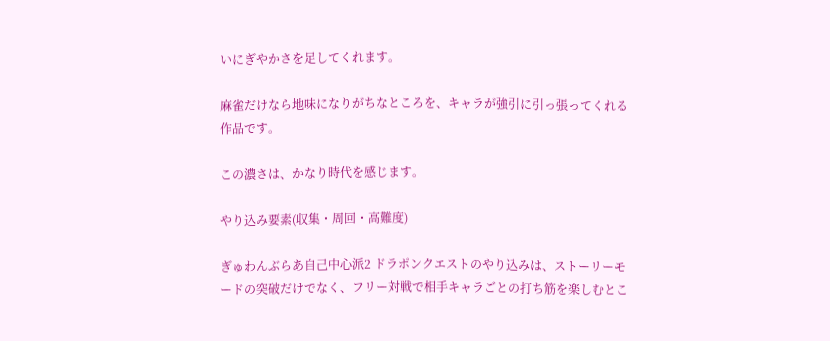いにぎやかさを足してくれます。

麻雀だけなら地味になりがちなところを、キャラが強引に引っ張ってくれる作品です。

この濃さは、かなり時代を感じます。

やり込み要素(収集・周回・高難度)

ぎゅわんぶらあ自己中心派2 ドラポンクエストのやり込みは、ストーリーモードの突破だけでなく、フリー対戦で相手キャラごとの打ち筋を楽しむとこ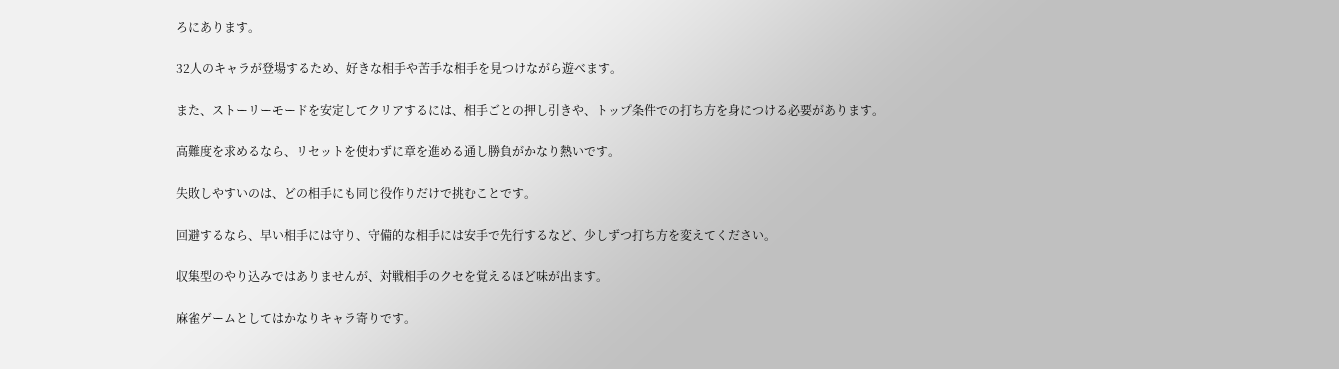ろにあります。

32人のキャラが登場するため、好きな相手や苦手な相手を見つけながら遊べます。

また、ストーリーモードを安定してクリアするには、相手ごとの押し引きや、トップ条件での打ち方を身につける必要があります。

高難度を求めるなら、リセットを使わずに章を進める通し勝負がかなり熱いです。

失敗しやすいのは、どの相手にも同じ役作りだけで挑むことです。

回避するなら、早い相手には守り、守備的な相手には安手で先行するなど、少しずつ打ち方を変えてください。

収集型のやり込みではありませんが、対戦相手のクセを覚えるほど味が出ます。

麻雀ゲームとしてはかなりキャラ寄りです。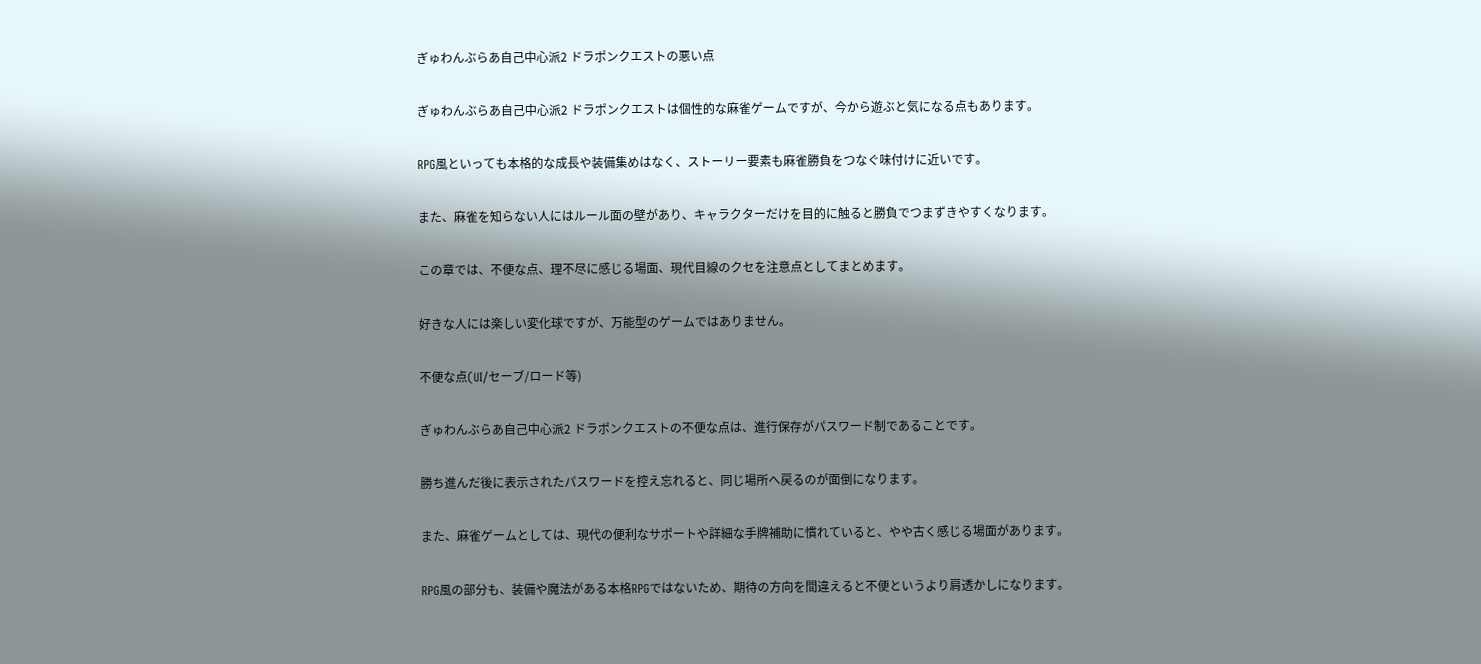ぎゅわんぶらあ自己中心派2 ドラポンクエストの悪い点

ぎゅわんぶらあ自己中心派2 ドラポンクエストは個性的な麻雀ゲームですが、今から遊ぶと気になる点もあります。

RPG風といっても本格的な成長や装備集めはなく、ストーリー要素も麻雀勝負をつなぐ味付けに近いです。

また、麻雀を知らない人にはルール面の壁があり、キャラクターだけを目的に触ると勝負でつまずきやすくなります。

この章では、不便な点、理不尽に感じる場面、現代目線のクセを注意点としてまとめます。

好きな人には楽しい変化球ですが、万能型のゲームではありません。

不便な点(UI/セーブ/ロード等)

ぎゅわんぶらあ自己中心派2 ドラポンクエストの不便な点は、進行保存がパスワード制であることです。

勝ち進んだ後に表示されたパスワードを控え忘れると、同じ場所へ戻るのが面倒になります。

また、麻雀ゲームとしては、現代の便利なサポートや詳細な手牌補助に慣れていると、やや古く感じる場面があります。

RPG風の部分も、装備や魔法がある本格RPGではないため、期待の方向を間違えると不便というより肩透かしになります。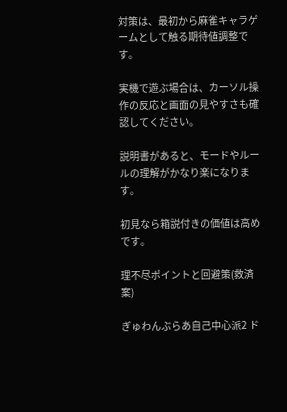対策は、最初から麻雀キャラゲームとして触る期待値調整です。

実機で遊ぶ場合は、カーソル操作の反応と画面の見やすさも確認してください。

説明書があると、モードやルールの理解がかなり楽になります。

初見なら箱説付きの価値は高めです。

理不尽ポイントと回避策(救済案)

ぎゅわんぶらあ自己中心派2 ド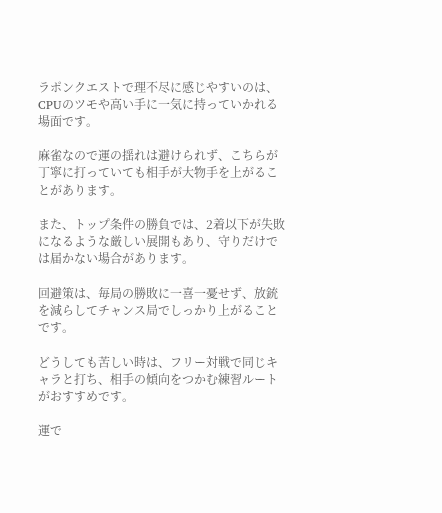ラポンクエストで理不尽に感じやすいのは、CPUのツモや高い手に一気に持っていかれる場面です。

麻雀なので運の揺れは避けられず、こちらが丁寧に打っていても相手が大物手を上がることがあります。

また、トップ条件の勝負では、2着以下が失敗になるような厳しい展開もあり、守りだけでは届かない場合があります。

回避策は、毎局の勝敗に一喜一憂せず、放銃を減らしてチャンス局でしっかり上がることです。

どうしても苦しい時は、フリー対戦で同じキャラと打ち、相手の傾向をつかむ練習ルートがおすすめです。

運で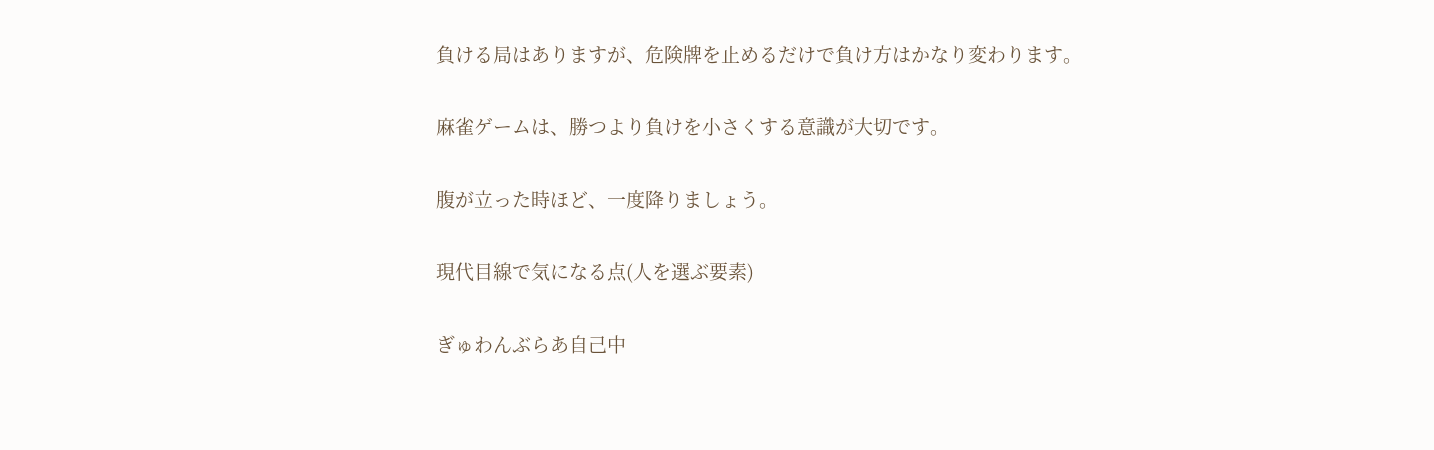負ける局はありますが、危険牌を止めるだけで負け方はかなり変わります。

麻雀ゲームは、勝つより負けを小さくする意識が大切です。

腹が立った時ほど、一度降りましょう。

現代目線で気になる点(人を選ぶ要素)

ぎゅわんぶらあ自己中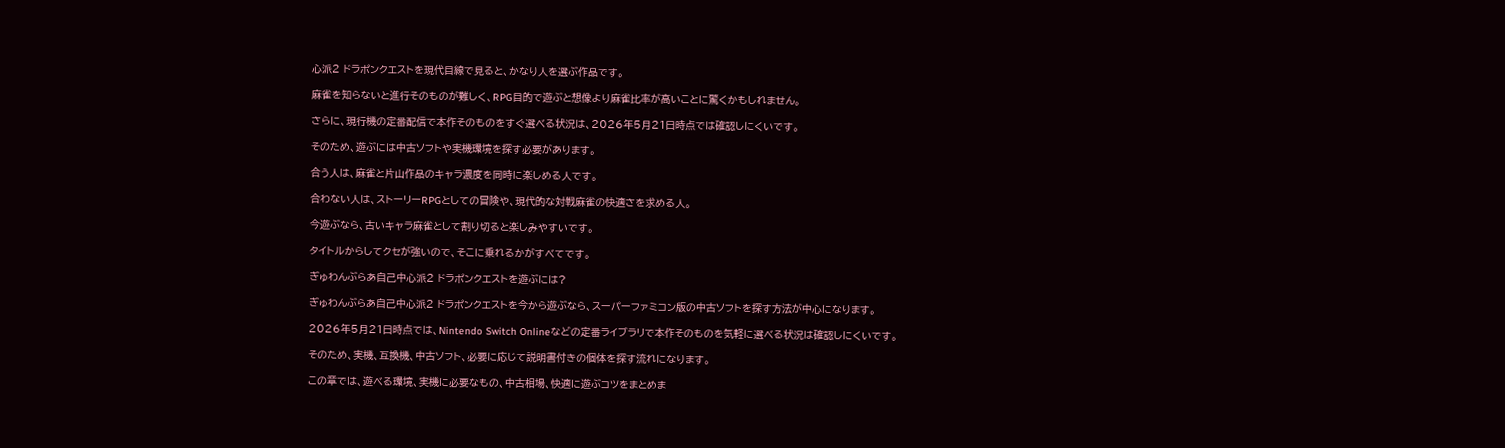心派2 ドラポンクエストを現代目線で見ると、かなり人を選ぶ作品です。

麻雀を知らないと進行そのものが難しく、RPG目的で遊ぶと想像より麻雀比率が高いことに驚くかもしれません。

さらに、現行機の定番配信で本作そのものをすぐ選べる状況は、2026年5月21日時点では確認しにくいです。

そのため、遊ぶには中古ソフトや実機環境を探す必要があります。

合う人は、麻雀と片山作品のキャラ濃度を同時に楽しめる人です。

合わない人は、ストーリーRPGとしての冒険や、現代的な対戦麻雀の快適さを求める人。

今遊ぶなら、古いキャラ麻雀として割り切ると楽しみやすいです。

タイトルからしてクセが強いので、そこに乗れるかがすべてです。

ぎゅわんぶらあ自己中心派2 ドラポンクエストを遊ぶには?

ぎゅわんぶらあ自己中心派2 ドラポンクエストを今から遊ぶなら、スーパーファミコン版の中古ソフトを探す方法が中心になります。

2026年5月21日時点では、Nintendo Switch Onlineなどの定番ライブラリで本作そのものを気軽に選べる状況は確認しにくいです。

そのため、実機、互換機、中古ソフト、必要に応じて説明書付きの個体を探す流れになります。

この章では、遊べる環境、実機に必要なもの、中古相場、快適に遊ぶコツをまとめま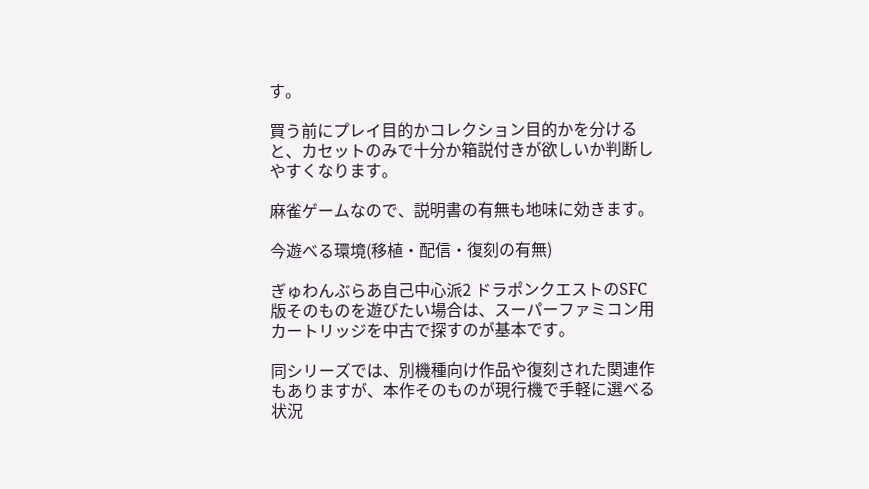す。

買う前にプレイ目的かコレクション目的かを分けると、カセットのみで十分か箱説付きが欲しいか判断しやすくなります。

麻雀ゲームなので、説明書の有無も地味に効きます。

今遊べる環境(移植・配信・復刻の有無)

ぎゅわんぶらあ自己中心派2 ドラポンクエストのSFC版そのものを遊びたい場合は、スーパーファミコン用カートリッジを中古で探すのが基本です。

同シリーズでは、別機種向け作品や復刻された関連作もありますが、本作そのものが現行機で手軽に選べる状況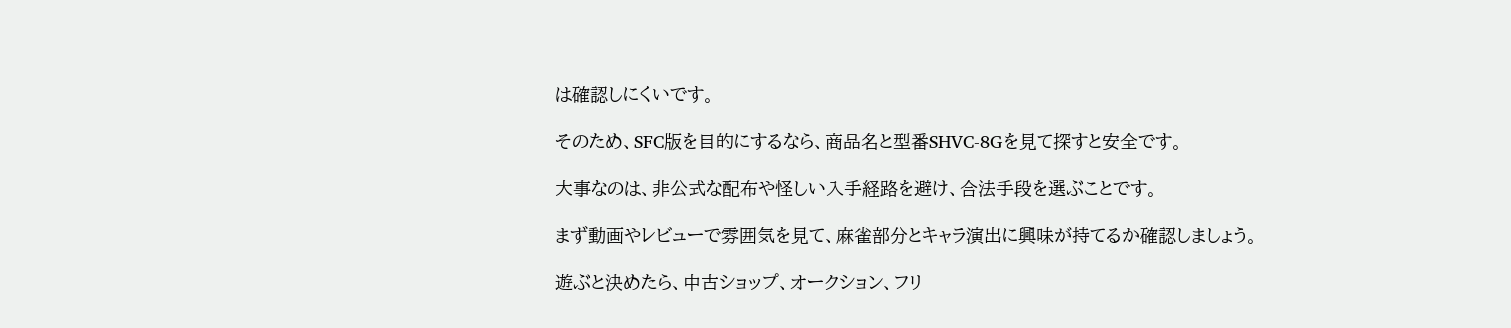は確認しにくいです。

そのため、SFC版を目的にするなら、商品名と型番SHVC-8Gを見て探すと安全です。

大事なのは、非公式な配布や怪しい入手経路を避け、合法手段を選ぶことです。

まず動画やレビューで雰囲気を見て、麻雀部分とキャラ演出に興味が持てるか確認しましょう。

遊ぶと決めたら、中古ショップ、オークション、フリ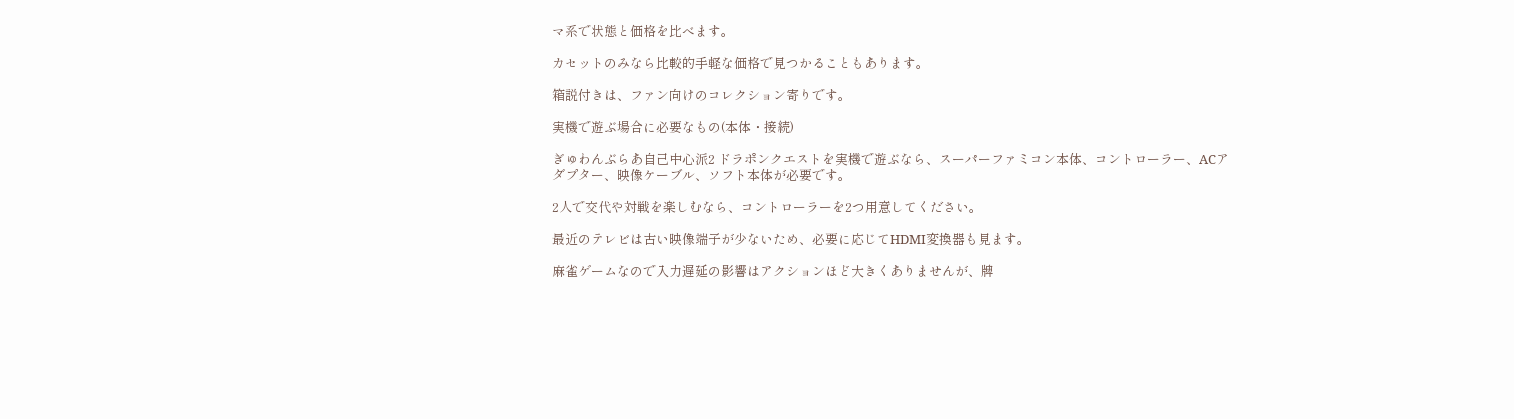マ系で状態と価格を比べます。

カセットのみなら比較的手軽な価格で見つかることもあります。

箱説付きは、ファン向けのコレクション寄りです。

実機で遊ぶ場合に必要なもの(本体・接続)

ぎゅわんぶらあ自己中心派2 ドラポンクエストを実機で遊ぶなら、スーパーファミコン本体、コントローラー、ACアダプター、映像ケーブル、ソフト本体が必要です。

2人で交代や対戦を楽しむなら、コントローラーを2つ用意してください。

最近のテレビは古い映像端子が少ないため、必要に応じてHDMI変換器も見ます。

麻雀ゲームなので入力遅延の影響はアクションほど大きくありませんが、牌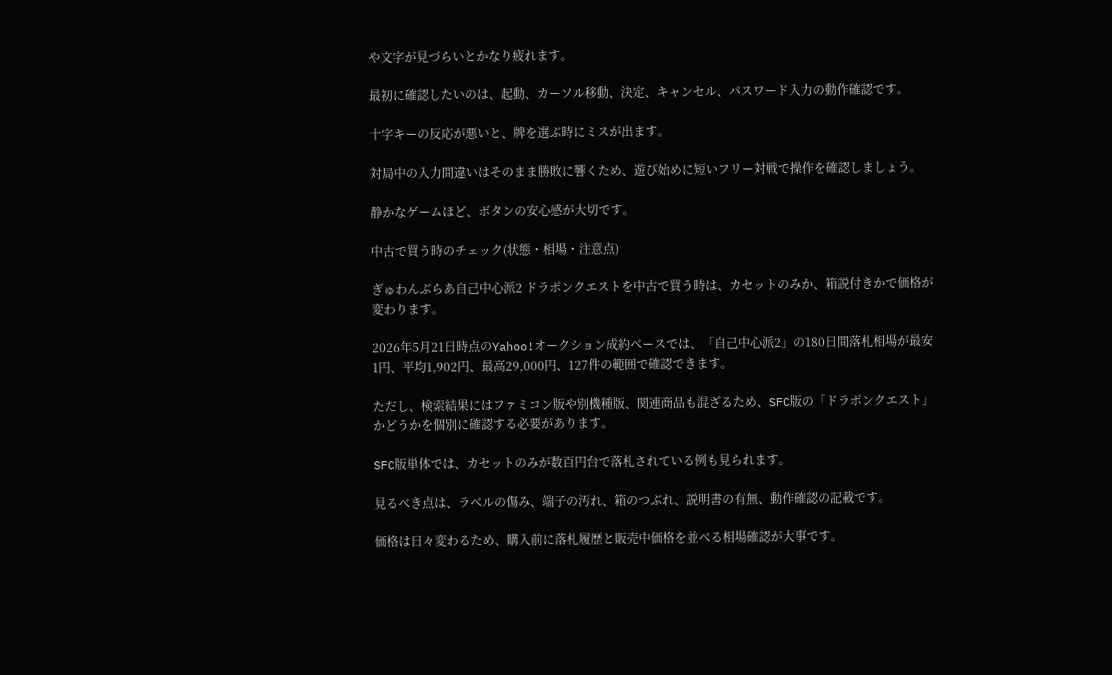や文字が見づらいとかなり疲れます。

最初に確認したいのは、起動、カーソル移動、決定、キャンセル、パスワード入力の動作確認です。

十字キーの反応が悪いと、牌を選ぶ時にミスが出ます。

対局中の入力間違いはそのまま勝敗に響くため、遊び始めに短いフリー対戦で操作を確認しましょう。

静かなゲームほど、ボタンの安心感が大切です。

中古で買う時のチェック(状態・相場・注意点)

ぎゅわんぶらあ自己中心派2 ドラポンクエストを中古で買う時は、カセットのみか、箱説付きかで価格が変わります。

2026年5月21日時点のYahoo!オークション成約ベースでは、「自己中心派2」の180日間落札相場が最安1円、平均1,902円、最高29,000円、127件の範囲で確認できます。

ただし、検索結果にはファミコン版や別機種版、関連商品も混ざるため、SFC版の「ドラポンクエスト」かどうかを個別に確認する必要があります。

SFC版単体では、カセットのみが数百円台で落札されている例も見られます。

見るべき点は、ラベルの傷み、端子の汚れ、箱のつぶれ、説明書の有無、動作確認の記載です。

価格は日々変わるため、購入前に落札履歴と販売中価格を並べる相場確認が大事です。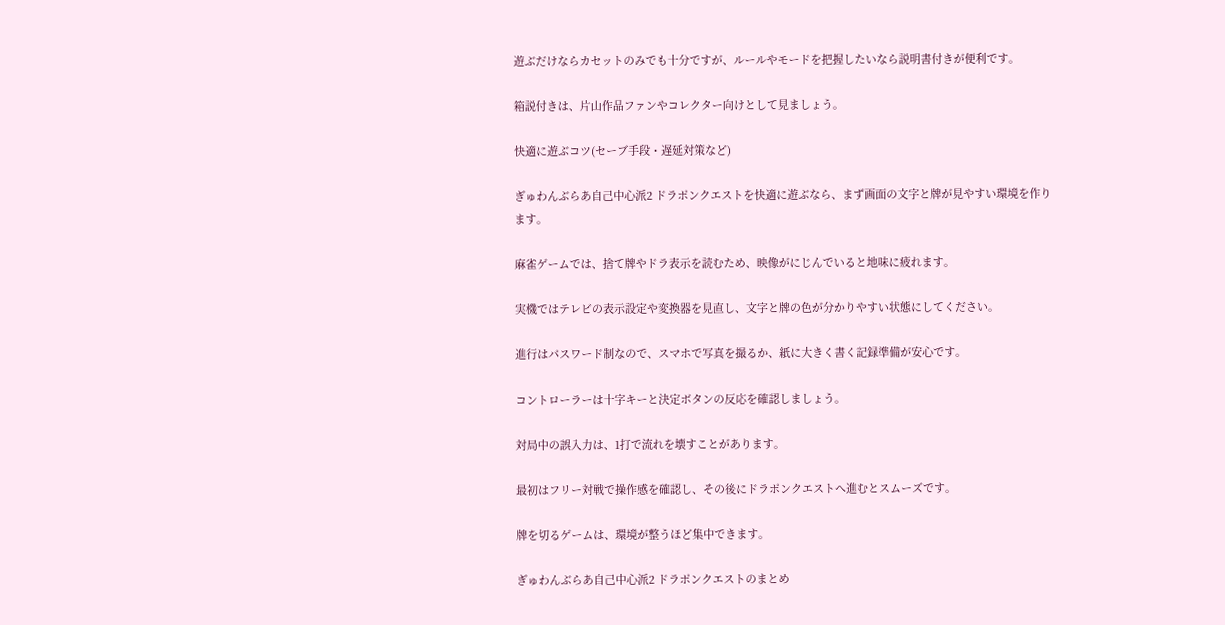遊ぶだけならカセットのみでも十分ですが、ルールやモードを把握したいなら説明書付きが便利です。

箱説付きは、片山作品ファンやコレクター向けとして見ましょう。

快適に遊ぶコツ(セーブ手段・遅延対策など)

ぎゅわんぶらあ自己中心派2 ドラポンクエストを快適に遊ぶなら、まず画面の文字と牌が見やすい環境を作ります。

麻雀ゲームでは、捨て牌やドラ表示を読むため、映像がにじんでいると地味に疲れます。

実機ではテレビの表示設定や変換器を見直し、文字と牌の色が分かりやすい状態にしてください。

進行はパスワード制なので、スマホで写真を撮るか、紙に大きく書く記録準備が安心です。

コントローラーは十字キーと決定ボタンの反応を確認しましょう。

対局中の誤入力は、1打で流れを壊すことがあります。

最初はフリー対戦で操作感を確認し、その後にドラポンクエストへ進むとスムーズです。

牌を切るゲームは、環境が整うほど集中できます。

ぎゅわんぶらあ自己中心派2 ドラポンクエストのまとめ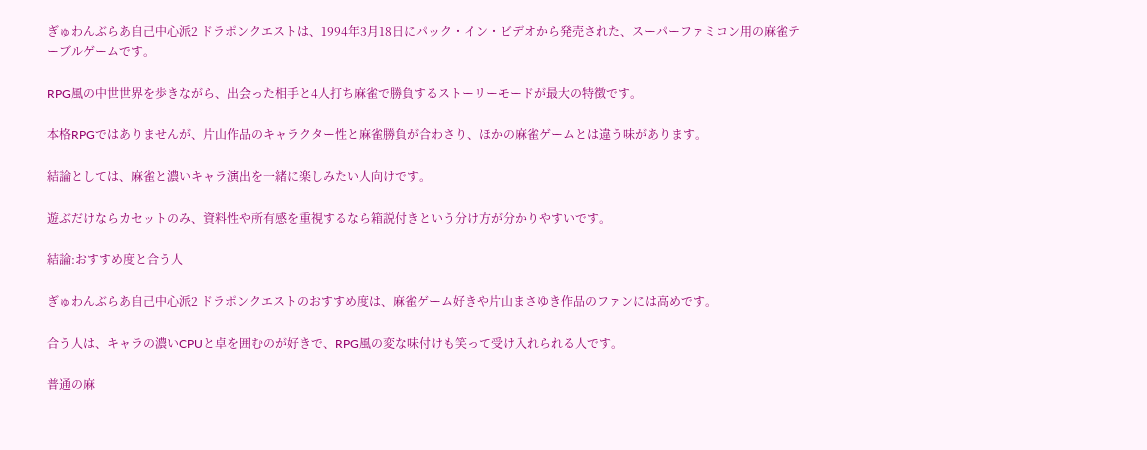ぎゅわんぶらあ自己中心派2 ドラポンクエストは、1994年3月18日にパック・イン・ビデオから発売された、スーパーファミコン用の麻雀テーブルゲームです。

RPG風の中世世界を歩きながら、出会った相手と4人打ち麻雀で勝負するストーリーモードが最大の特徴です。

本格RPGではありませんが、片山作品のキャラクター性と麻雀勝負が合わさり、ほかの麻雀ゲームとは違う味があります。

結論としては、麻雀と濃いキャラ演出を一緒に楽しみたい人向けです。

遊ぶだけならカセットのみ、資料性や所有感を重視するなら箱説付きという分け方が分かりやすいです。

結論:おすすめ度と合う人

ぎゅわんぶらあ自己中心派2 ドラポンクエストのおすすめ度は、麻雀ゲーム好きや片山まさゆき作品のファンには高めです。

合う人は、キャラの濃いCPUと卓を囲むのが好きで、RPG風の変な味付けも笑って受け入れられる人です。

普通の麻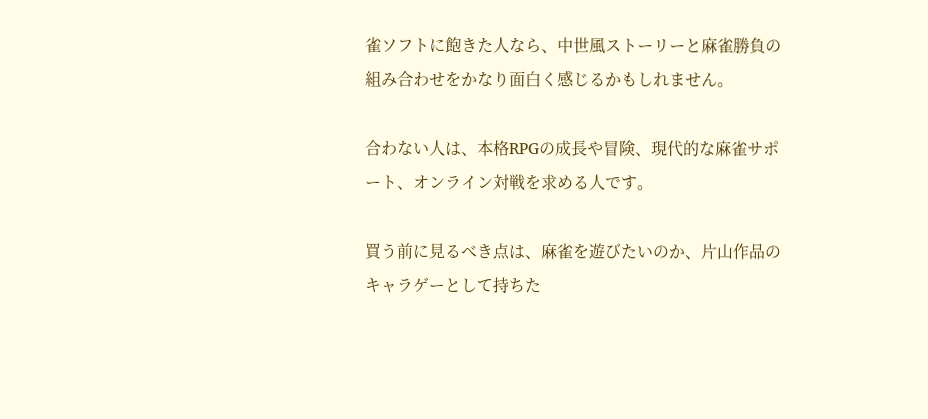雀ソフトに飽きた人なら、中世風ストーリーと麻雀勝負の組み合わせをかなり面白く感じるかもしれません。

合わない人は、本格RPGの成長や冒険、現代的な麻雀サポート、オンライン対戦を求める人です。

買う前に見るべき点は、麻雀を遊びたいのか、片山作品のキャラゲーとして持ちた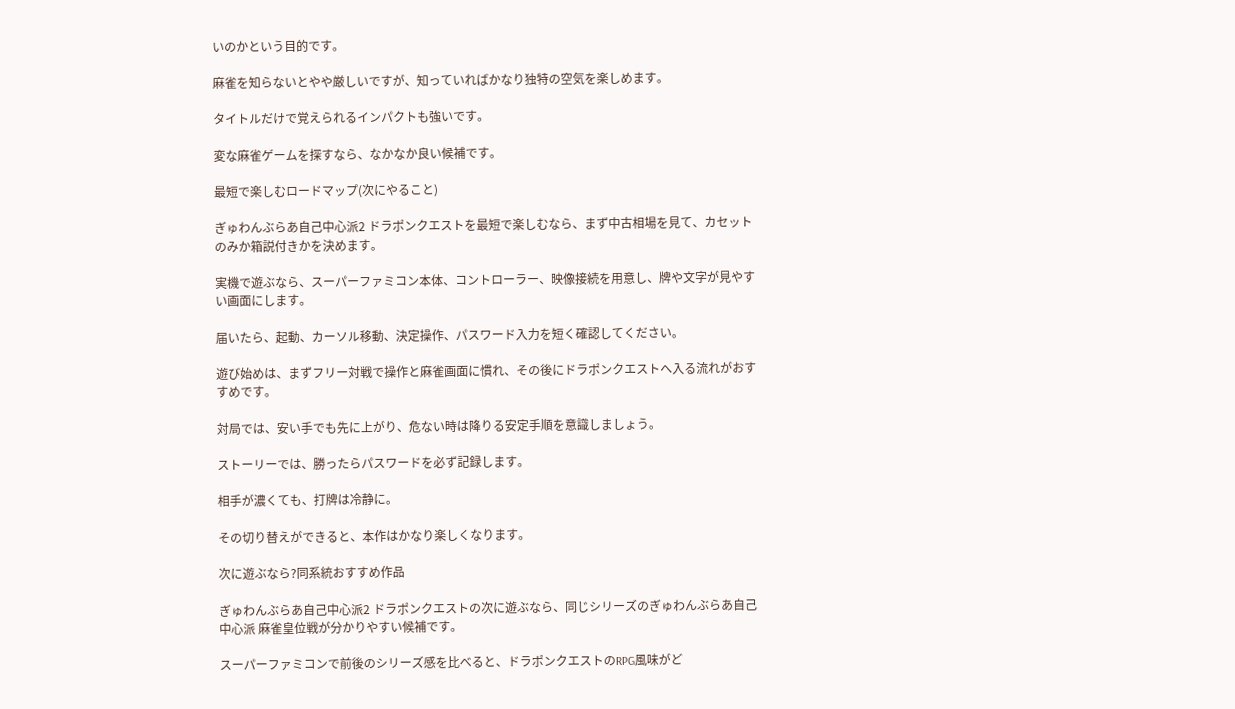いのかという目的です。

麻雀を知らないとやや厳しいですが、知っていればかなり独特の空気を楽しめます。

タイトルだけで覚えられるインパクトも強いです。

変な麻雀ゲームを探すなら、なかなか良い候補です。

最短で楽しむロードマップ(次にやること)

ぎゅわんぶらあ自己中心派2 ドラポンクエストを最短で楽しむなら、まず中古相場を見て、カセットのみか箱説付きかを決めます。

実機で遊ぶなら、スーパーファミコン本体、コントローラー、映像接続を用意し、牌や文字が見やすい画面にします。

届いたら、起動、カーソル移動、決定操作、パスワード入力を短く確認してください。

遊び始めは、まずフリー対戦で操作と麻雀画面に慣れ、その後にドラポンクエストへ入る流れがおすすめです。

対局では、安い手でも先に上がり、危ない時は降りる安定手順を意識しましょう。

ストーリーでは、勝ったらパスワードを必ず記録します。

相手が濃くても、打牌は冷静に。

その切り替えができると、本作はかなり楽しくなります。

次に遊ぶなら?同系統おすすめ作品

ぎゅわんぶらあ自己中心派2 ドラポンクエストの次に遊ぶなら、同じシリーズのぎゅわんぶらあ自己中心派 麻雀皇位戦が分かりやすい候補です。

スーパーファミコンで前後のシリーズ感を比べると、ドラポンクエストのRPG風味がど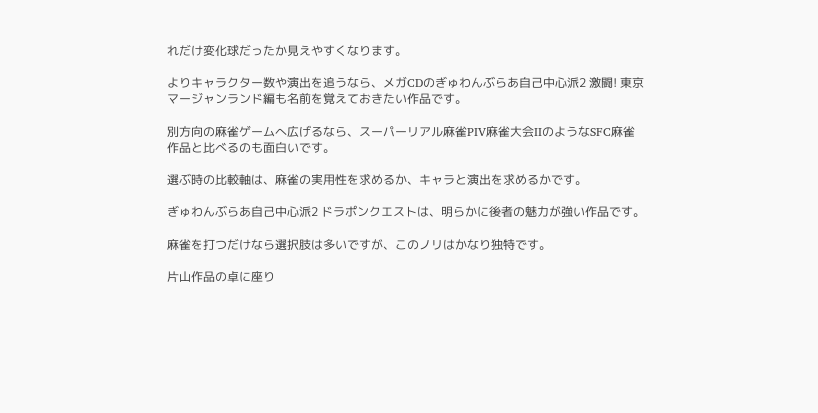れだけ変化球だったか見えやすくなります。

よりキャラクター数や演出を追うなら、メガCDのぎゅわんぶらあ自己中心派2 激闘! 東京マージャンランド編も名前を覚えておきたい作品です。

別方向の麻雀ゲームへ広げるなら、スーパーリアル麻雀PIV麻雀大会IIのようなSFC麻雀作品と比べるのも面白いです。

選ぶ時の比較軸は、麻雀の実用性を求めるか、キャラと演出を求めるかです。

ぎゅわんぶらあ自己中心派2 ドラポンクエストは、明らかに後者の魅力が強い作品です。

麻雀を打つだけなら選択肢は多いですが、このノリはかなり独特です。

片山作品の卓に座り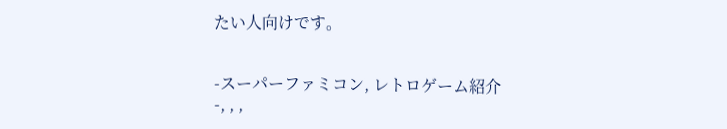たい人向けです。


-スーパーファミコン, レトロゲーム紹介
-, , ,